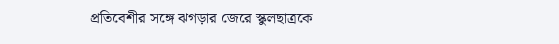প্রতিবেশীর সঙ্গে ঝগড়ার জেরে স্কুলছাত্রকে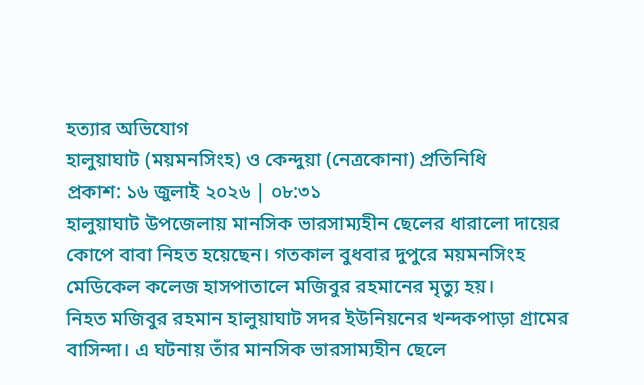হত্যার অভিযোগ
হালুয়াঘাট (ময়মনসিংহ) ও কেন্দুয়া (নেত্রকোনা) প্রতিনিধি
প্রকাশ: ১৬ জুলাই ২০২৬ | ০৮:৩১
হালুয়াঘাট উপজেলায় মানসিক ভারসাম্যহীন ছেলের ধারালো দায়ের কোপে বাবা নিহত হয়েছেন। গতকাল বুধবার দুপুরে ময়মনসিংহ মেডিকেল কলেজ হাসপাতালে মজিবুর রহমানের মৃত্যু হয়।
নিহত মজিবুর রহমান হালুয়াঘাট সদর ইউনিয়নের খন্দকপাড়া গ্রামের বাসিন্দা। এ ঘটনায় তাঁর মানসিক ভারসাম্যহীন ছেলে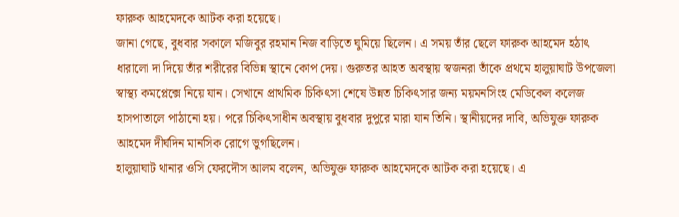ফারুক আহমেদকে আটক করা হয়েছে।
জানা গেছে, বুধবার সকালে মজিবুর রহমান নিজ বাড়িতে ঘুমিয়ে ছিলেন। এ সময় তাঁর ছেলে ফারুক আহমেদ হঠাৎ ধারালো দা দিয়ে তাঁর শরীরের বিভিন্ন স্থানে কোপ দেয়। গুরুতর আহত অবস্থায় স্বজনরা তাঁকে প্রথমে হালুয়াঘাট উপজেলা স্বাস্থ্য কমপ্লেক্সে নিয়ে যান। সেখানে প্রাথমিক চিকিৎসা শেষে উন্নত চিকিৎসার জন্য ময়মনসিংহ মেডিকেল কলেজ হাসপাতালে পাঠানো হয়। পরে চিকিৎসাধীন অবস্থায় বুধবার দুপুরে মারা যান তিনি। স্থানীয়দের দাবি, অভিযুক্ত ফারুক আহমেদ দীর্ঘদিন মানসিক রোগে ভুগছিলেন।
হালুয়াঘাট থানার ওসি ফেরদৌস আলম বলেন, অভিযুক্ত ফারুক আহমেদকে আটক করা হয়েছে। এ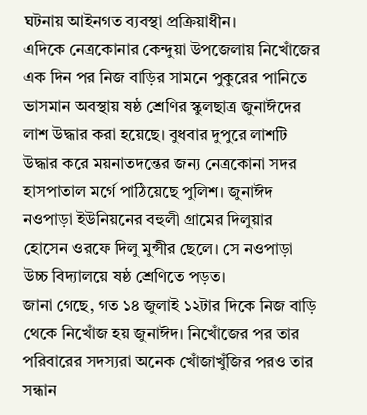ঘটনায় আইনগত ব্যবস্থা প্রক্রিয়াধীন।
এদিকে নেত্রকোনার কেন্দুয়া উপজেলায় নিখোঁজের এক দিন পর নিজ বাড়ির সামনে পুকুরের পানিতে ভাসমান অবস্থায় ষষ্ঠ শ্রেণির স্কুলছাত্র জুনাঈদের লাশ উদ্ধার করা হয়েছে। বুধবার দুপুরে লাশটি উদ্ধার করে ময়নাতদন্তের জন্য নেত্রকোনা সদর হাসপাতাল মর্গে পাঠিয়েছে পুলিশ। জুনাঈদ নওপাড়া ইউনিয়নের বহুলী গ্রামের দিলুয়ার হোসেন ওরফে দিলু মুন্সীর ছেলে। সে নওপাড়া উচ্চ বিদ্যালয়ে ষষ্ঠ শ্রেণিতে পড়ত।
জানা গেছে, গত ১৪ জুলাই ১২টার দিকে নিজ বাড়ি থেকে নিখোঁজ হয় জুনাঈদ। নিখোঁজের পর তার পরিবারের সদস্যরা অনেক খোঁজাখুঁজির পরও তার সন্ধান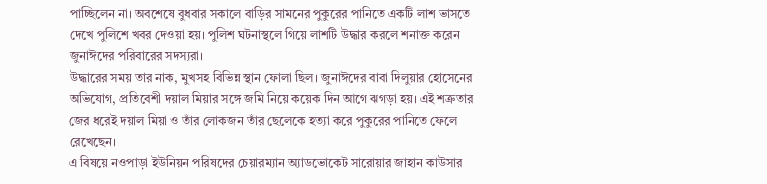পাচ্ছিলেন না। অবশেষে বুধবার সকালে বাড়ির সামনের পুকুরের পানিতে একটি লাশ ভাসতে দেখে পুলিশে খবর দেওয়া হয়। পুলিশ ঘটনাস্থলে গিয়ে লাশটি উদ্ধার করলে শনাক্ত করেন জুনাঈদের পরিবারের সদস্যরা।
উদ্ধারের সময় তার নাক, মুখসহ বিভিন্ন স্থান ফোলা ছিল। জুনাঈদের বাবা দিলুয়ার হোসেনের অভিযোগ, প্রতিবেশী দয়াল মিয়ার সঙ্গে জমি নিয়ে কয়েক দিন আগে ঝগড়া হয়। এই শত্রুতার জের ধরেই দয়াল মিয়া ও তাঁর লোকজন তাঁর ছেলেকে হত্যা করে পুকুরের পানিতে ফেলে রেখেছেন।
এ বিষয়ে নওপাড়া ইউনিয়ন পরিষদের চেয়ারম্যান অ্যাডভোকেট সারোয়ার জাহান কাউসার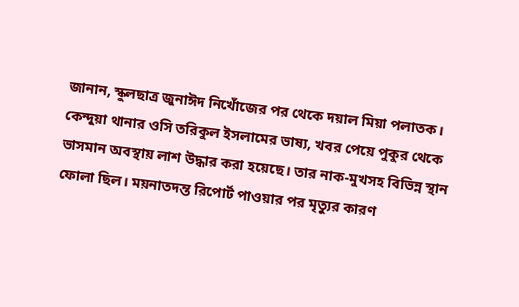জানান, স্কুলছাত্র জুনাঈদ নিখোঁজের পর থেকে দয়াল মিয়া পলাতক।
কেন্দুয়া থানার ওসি তরিকুল ইসলামের ভাষ্য, খবর পেয়ে পুকুর থেকে ভাসমান অবস্থায় লাশ উদ্ধার করা হয়েছে। তার নাক-মুখসহ বিভিন্ন স্থান ফোলা ছিল। ময়নাতদন্ত রিপোর্ট পাওয়ার পর মৃত্যুর কারণ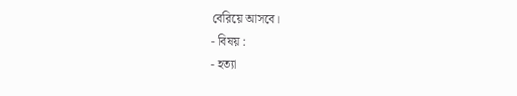বেরিয়ে আসবে।
- বিষয় :
- হত্যা